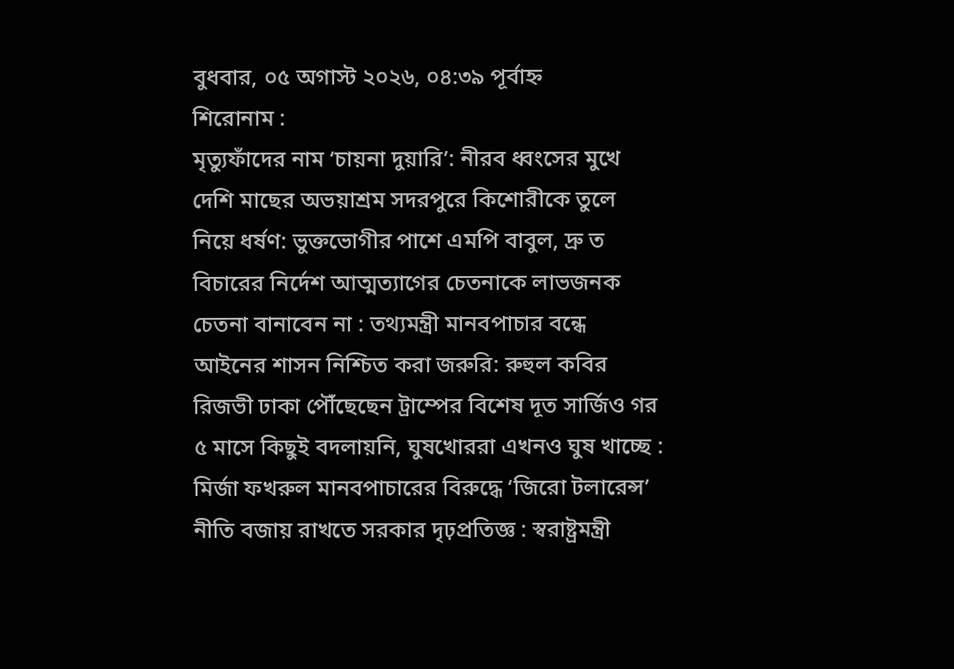বুধবার, ০৫ অগাস্ট ২০২৬, ০৪:৩৯ পূর্বাহ্ন
শিরোনাম :
মৃত্যুফাঁদের নাম ‘চায়না দুয়ারি’: নীরব ধ্বংসের মুখে দেশি মাছের অভয়াশ্রম সদরপুরে কিশোরীকে তুলে নিয়ে ধর্ষণ: ভুক্তভোগীর পাশে এমপি বাবুল, দ্রু ত বিচারের নির্দেশ আত্মত্যাগের চেতনাকে লাভজনক চেতনা বানাবেন না : তথ্যমন্ত্রী মানবপাচার বন্ধে আইনের শাসন নিশ্চিত করা জরুরি: রুহুল কবির রিজভী ঢাকা পৌঁছেছেন ট্রাম্পের বিশেষ দূত সার্জিও গর ৫ মাসে কিছুই বদলায়নি, ঘুষখোররা এখনও ঘুষ খাচ্ছে : মির্জা ফখরুল মানবপাচারের বিরুদ্ধে ‘জিরো টলারেন্স’ নীতি বজায় রাখতে সরকার দৃঢ়প্রতিজ্ঞ : স্বরাষ্ট্রমন্ত্রী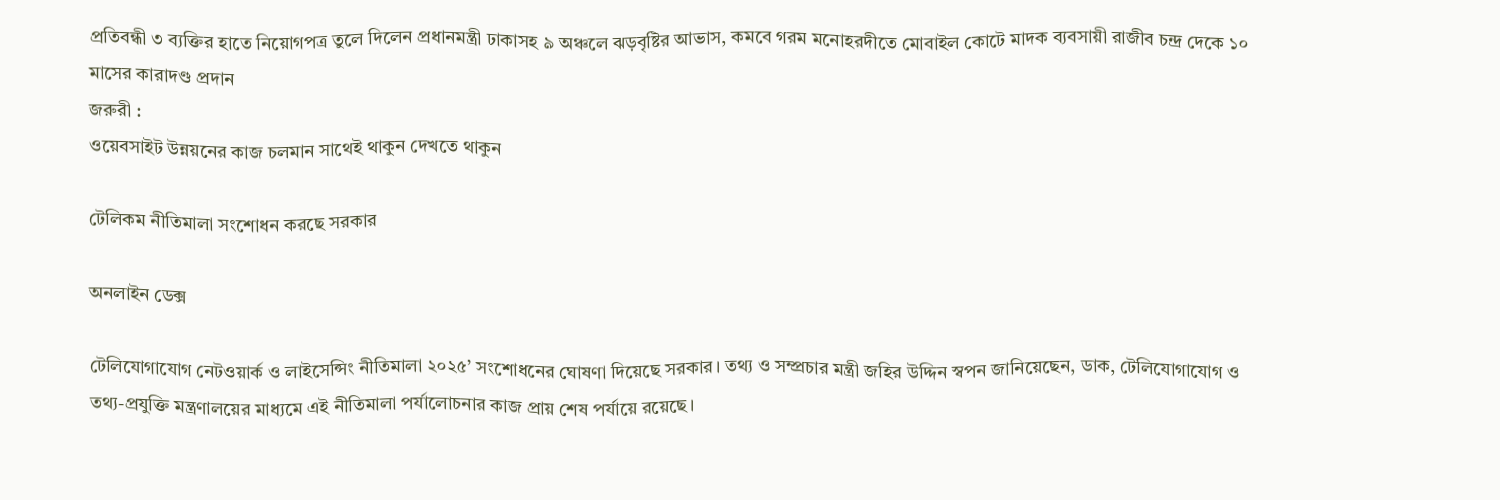প্রতিবন্ধী ৩ ব্যক্তির হাতে নিয়োগপত্র তুলে দিলেন প্রধানমন্ত্রী ঢাকাসহ ৯ অঞ্চলে ঝড়বৃষ্টির আভাস, কমবে গরম মনোহরদীতে মোবাইল কোটে মাদক ব্যবসায়ী রাজীব চন্দ্র দেকে ১০ মাসের কারাদণ্ড প্রদান
জরুরী :
ওয়েবসাইট উন্নয়নের কাজ চলমান সাথেই থাকুন দেখতে থাকুন

টেলিকম নীতিমালা সংশোধন করছে সরকার

অনলাইন ডেক্স

টেলিযোগাযোগ নেটওয়ার্ক ও লাইসেন্সিং নীতিমালা ২০২৫’ সংশোধনের ঘোষণা দিয়েছে সরকার। তথ্য ও সম্প্রচার মন্ত্রী জহির উদ্দিন স্বপন জানিয়েছেন, ডাক, টেলিযোগাযোগ ও তথ্য-প্রযুক্তি মন্ত্রণালয়ের মাধ্যমে এই নীতিমালা পর্যালোচনার কাজ প্রায় শেষ পর্যায়ে রয়েছে।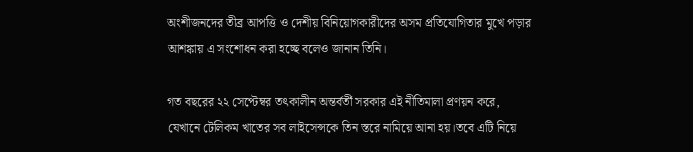অংশীজনদের তীব্র আপত্তি ও দেশীয় বিনিয়োগকারীদের অসম প্রতিযোগিতার মুখে পড়ার আশঙ্কায় এ সংশোধন করা হচ্ছে বলেও জানান তিনি।

গত বছরের ২২ সেপ্টেম্বর তৎকালীন অন্তর্বর্তী সরকার এই নীতিমালা প্রণয়ন করে, যেখানে টেলিকম খাতের সব লাইসেন্সকে তিন স্তরে নামিয়ে আনা হয়।তবে এটি নিয়ে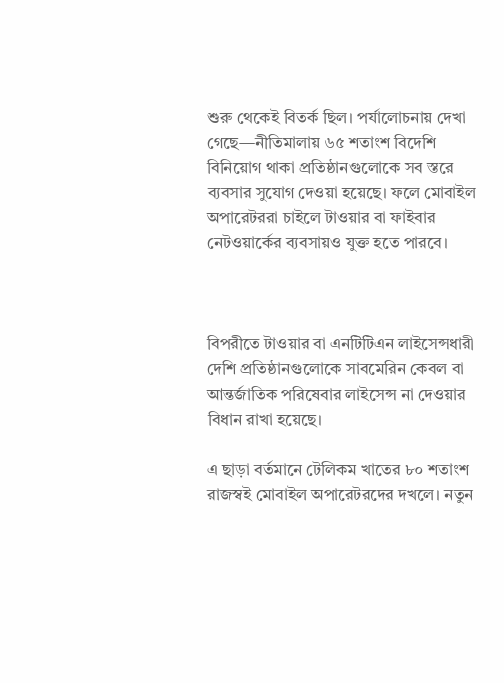শুরু থেকেই বিতর্ক ছিল। পর্যালোচনায় দেখা গেছে—নীতিমালায় ৬৫ শতাংশ বিদেশি বিনিয়োগ থাকা প্রতিষ্ঠানগুলোকে সব স্তরে ব্যবসার সুযোগ দেওয়া হয়েছে। ফলে মোবাইল অপারেটররা চাইলে টাওয়ার বা ফাইবার নেটওয়ার্কের ব্যবসায়ও যুক্ত হতে পারবে।



বিপরীতে টাওয়ার বা এনটিটিএন লাইসেন্সধারী দেশি প্রতিষ্ঠানগুলোকে সাবমেরিন কেবল বা আন্তর্জাতিক পরিষেবার লাইসেন্স না দেওয়ার বিধান রাখা হয়েছে।

এ ছাড়া বর্তমানে টেলিকম খাতের ৮০ শতাংশ রাজস্বই মোবাইল অপারেটরদের দখলে। নতুন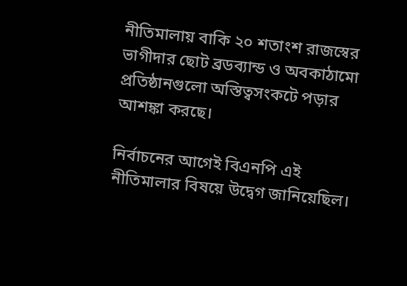নীতিমালায় বাকি ২০ শতাংশ রাজস্বের ভাগীদার ছোট ব্রডব্যান্ড ও অবকাঠামো প্রতিষ্ঠানগুলো অস্তিত্বসংকটে পড়ার আশঙ্কা করছে।

নির্বাচনের আগেই বিএনপি এই নীতিমালার বিষয়ে উদ্বেগ জানিয়েছিল।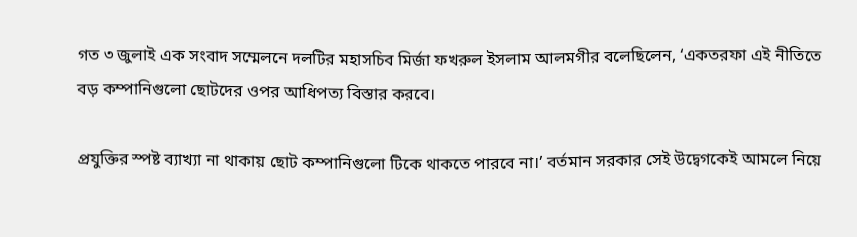গত ৩ জুলাই এক সংবাদ সম্মেলনে দলটির মহাসচিব মির্জা ফখরুল ইসলাম আলমগীর বলেছিলেন, ‘একতরফা এই নীতিতে বড় কম্পানিগুলো ছোটদের ওপর আধিপত্য বিস্তার করবে।

প্রযুক্তির স্পষ্ট ব্যাখ্যা না থাকায় ছোট কম্পানিগুলো টিকে থাকতে পারবে না।’ বর্তমান সরকার সেই উদ্বেগকেই আমলে নিয়ে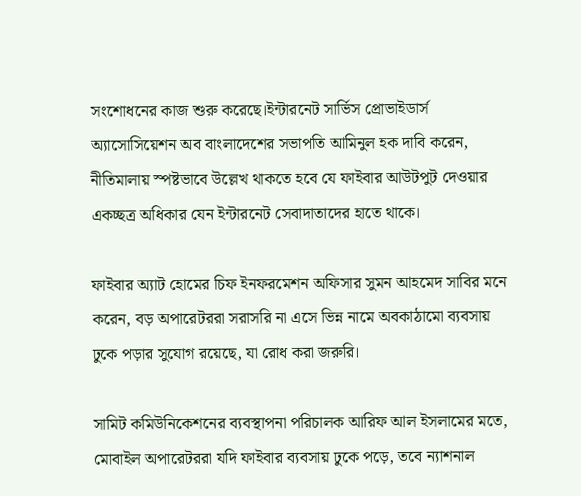সংশোধনের কাজ শুরু করেছে।ইন্টারনেট সার্ভিস প্রোভাইডার্স অ্যাসোসিয়েশন অব বাংলাদেশের সভাপতি আমিনুল হক দাবি করেন, নীতিমালায় স্পষ্টভাবে উল্লেখ থাকতে হবে যে ফাইবার আউটপুট দেওয়ার একচ্ছত্র অধিকার যেন ইন্টারনেট সেবাদাতাদের হাতে থাকে।

ফাইবার অ্যাট হোমের চিফ ইনফরমেশন অফিসার সুমন আহমেদ সাবির মনে করেন, বড় অপারেটররা সরাসরি না এসে ভিন্ন নামে অবকাঠামো ব্যবসায় ঢুকে পড়ার সুযোগ রয়েছে, যা রোধ করা জরুরি।

সামিট কমিউনিকেশনের ব্যবস্থাপনা পরিচালক আরিফ আল ইসলামের মতে, মোবাইল অপারেটররা যদি ফাইবার ব্যবসায় ঢুকে পড়ে, তবে ন্যাশনাল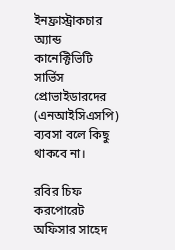ইনফ্রাস্ট্রাকচার অ্যান্ড কানেক্টিভিটি সার্ভিস প্রোভাইডারদের (এনআইসিএসপি) ব্যবসা বলে কিছু থাকবে না।

রবির চিফ করপোরেট অফিসার সাহেদ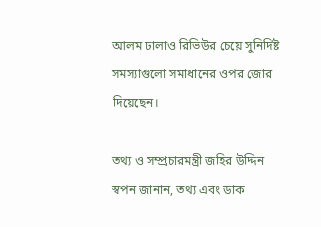আলম ঢালাও রিভিউর চেয়ে সুনির্দিষ্ট সমস্যাগুলো সমাধানের ওপর জোর দিয়েছেন।

তথ্য ও সম্প্রচারমন্ত্রী জহির উদ্দিন স্বপন জানান, তথ্য এবং ডাক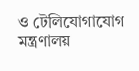ও টেলিযোগাযোগ মন্ত্রণালয়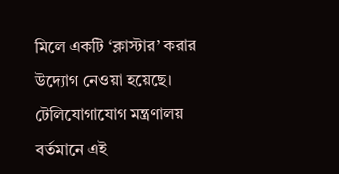মিলে একটি ‘ক্লাস্টার’ করার উদ্যোগ নেওয়া হয়েছে। টেলিযোগাযোগ মন্ত্রণালয় বর্তমানে এই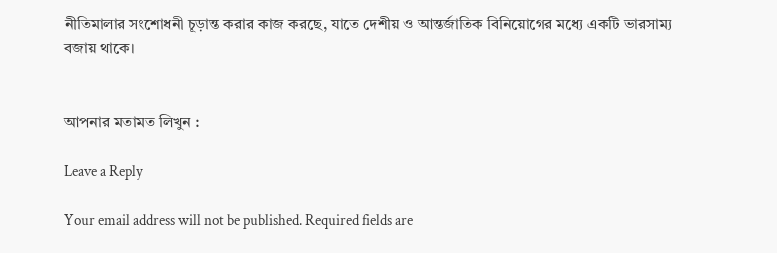নীতিমালার সংশোধনী চূড়ান্ত করার কাজ করছে, যাতে দেশীয় ও আন্তর্জাতিক বিনিয়োগের মধ্যে একটি ভারসাম্য বজায় থাকে।


আপনার মতামত লিখুন :

Leave a Reply

Your email address will not be published. Required fields are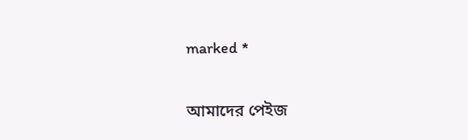marked *


আমাদের পেইজ